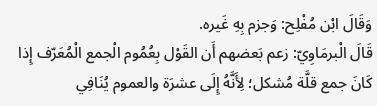وَقَالَ ابْن مُفْلِح: وَجزم بِهِ غَيره.
قَالَ الْبرمَاوِيّ: زعم بَعضهم أَن القَوْل بِعُمُوم الْجمع الْمُعَرّف إِذا كَانَ جمع قلَّة مُشكل؛ لِأَنَّهُ إِلَى عشرَة والعموم يُنَافِي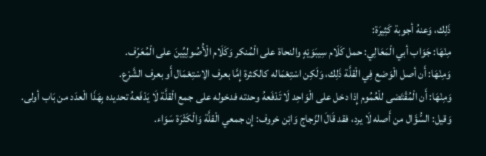ذَلِك، وَعنهُ أجوبة كَثِيرَة:
مِنْهَا: جَوَاب أبي الْمَعَالِي: حمل كَلَام سِيبَوَيْهٍ والنحاة على الْمُنكر وَكَلَام الْأُصُولِيِّينَ على الْمُعَرّف.
وَمِنْهَا: أَن أصل الْوَضع فِي الْقلَّة ذَلِك، وَلَكِن اسْتِعْمَاله كالكثرة إِمَّا بعرف الِاسْتِعْمَال أَو بعرف الشَّرْع.
وَمِنْهَا: أَن الْمُقْتَضى للْعُمُوم إِذا دخل على الْوَاحِد لَا تَدْفَعهُ وحدته فدخوله على جمع الْقلَّة لَا يَدْفَعهُ تحديده بِهَذَا الْعدَد من بَاب أولى.
وَقيل: السُّؤَال من أَصله لَا يرد، فقد قَالَ الزّجاج وَابْن خروف: إِن جمعي الْقلَّة وَالْكَثْرَة سَوَاء.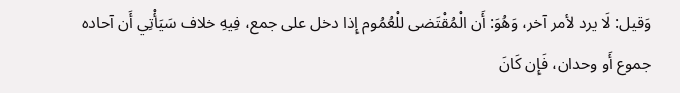وَقيل: لَا يرد لأمر آخر، وَهُوَ: أَن الْمُقْتَضى للْعُمُوم إِذا دخل على جمع، فِيهِ خلاف سَيَأْتِي أَن آحاده جموع أَو وحدان، فَإِن كَانَ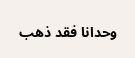وحدانا فقد ذهب